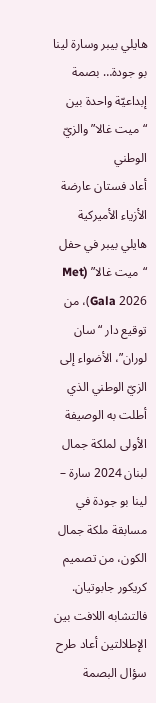هايلي بيبر وسارة لينا بو جودة… بصمة إبداعيّة واحدة بين “ميت غالا” والزيّ الوطني
أعاد فستان عارضة الأزياء الأميركية هايلي بيبر في حفل “ميت غالا” (Met Gala 2026)، من توقيع دار “سان لوران”، الأضواء إلى الزيّ الوطني الذي أطلت به الوصيفة الأولى لملكة جمال لبنان 2024 سارة – لينا بو جودة في مسابقة ملكة جمال الكون، من تصميم كريكور جابوتيان.
فالتشابه اللافت بين الإطلالتين أعاد طرح سؤال البصمة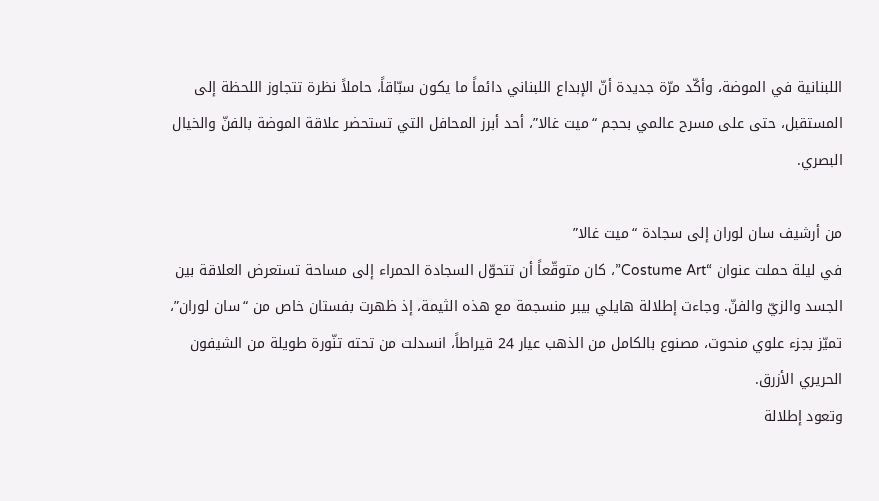اللبنانية في الموضة، وأكّد مرّة جديدة أنّ الإبداع اللبناني دائماً ما يكون سبّاقاً، حاملاً نظرة تتجاوز اللحظة إلى المستقبل، حتى على مسرح عالمي بحجم “ميت غالا”، أحد أبرز المحافل التي تستحضر علاقة الموضة بالفنّ والخيال البصري.

من أرشيف سان لوران إلى سجادة “ميت غالا”
في ليلة حملت عنوان “Costume Art”، كان متوقّعاً أن تتحوّل السجادة الحمراء إلى مساحة تستعرض العلاقة بين الجسد والزيّ والفنّ. وجاءت إطلالة هايلي بيبر منسجمة مع هذه الثيمة، إذ ظهرت بفستان خاص من “سان لوران”، تميّز بجزء علوي منحوت، مصنوع بالكامل من الذهب عيار 24 قيراطاً، انسدلت من تحته تنّورة طويلة من الشيفون الحريري الأزرق.
وتعود إطلالة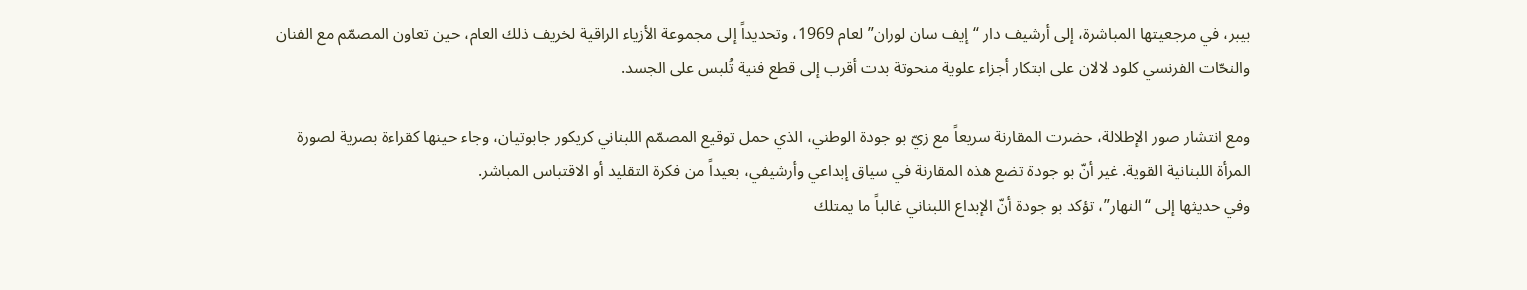بيبر، في مرجعيتها المباشرة، إلى أرشيف دار “إيف سان لوران” لعام 1969، وتحديداً إلى مجموعة الأزياء الراقية لخريف ذلك العام، حين تعاون المصمّم مع الفنان والنحّات الفرنسي كلود لالان على ابتكار أجزاء علوية منحوتة بدت أقرب إلى قطع فنية تُلبس على الجسد.

ومع انتشار صور الإطلالة، حضرت المقارنة سريعاً مع زيّ بو جودة الوطني، الذي حمل توقيع المصمّم اللبناني كريكور جابوتيان، وجاء حينها كقراءة بصرية لصورة المرأة اللبنانية القوية. غير أنّ بو جودة تضع هذه المقارنة في سياق إبداعي وأرشيفي، بعيداً من فكرة التقليد أو الاقتباس المباشر.
وفي حديثها إلى “النهار”، تؤكد بو جودة أنّ الإبداع اللبناني غالباً ما يمتلك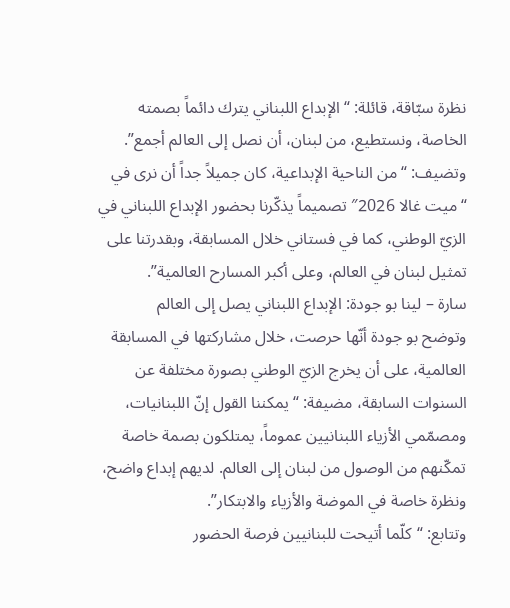نظرة سبّاقة، قائلة: “الإبداع اللبناني يترك دائماً بصمته الخاصة، ونستطيع، من لبنان، أن نصل إلى العالم أجمع”.
وتضيف: “من الناحية الإبداعية، كان جميلاً جداً أن نرى في “ميت غالا 2026″ تصميماً يذكّرنا بحضور الإبداع اللبناني في الزيّ الوطني، كما في فستاني خلال المسابقة، وبقدرتنا على تمثيل لبنان في العالم، وعلى أكبر المسارح العالمية”.
سارة – لينا بو جودة: الإبداع اللبناني يصل إلى العالم
وتوضح بو جودة أنّها حرصت، خلال مشاركتها في المسابقة العالمية، على أن يخرج الزيّ الوطني بصورة مختلفة عن السنوات السابقة، مضيفة: “يمكننا القول إنّ اللبنانيات، ومصمّمي الأزياء اللبنانيين عموماً، يمتلكون بصمة خاصة تمكّنهم من الوصول من لبنان إلى العالم. لديهم إبداع واضح، ونظرة خاصة في الموضة والأزياء والابتكار”.
وتتابع: “كلّما أتيحت للبنانيين فرصة الحضور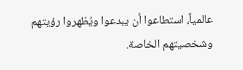عالمياً، استطاعوا أن يبدعوا ويُظهروا رؤيتهم وشخصيتهم الخاصة.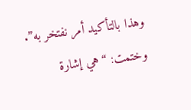وهذا بالتأكيد أمر نفتخر به”.
وختمت: “هي إشارة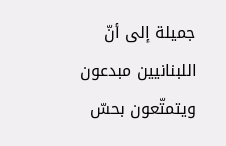جميلة إلى أنّ اللبنانيين مبدعون ويتمتّعون بحسّ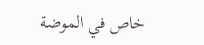خاص في الموضة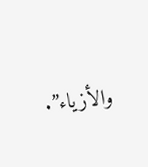والأزياء”.